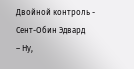Двойной контроль - Сент-Обин Эдвард
– Ну,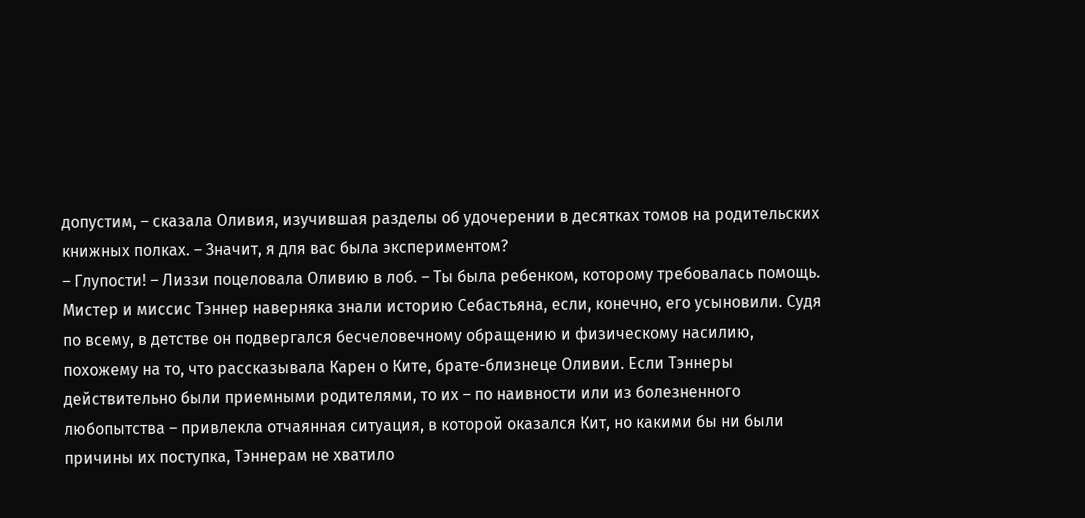допустим, – сказала Оливия, изучившая разделы об удочерении в десятках томов на родительских книжных полках. – Значит, я для вас была экспериментом?
– Глупости! – Лиззи поцеловала Оливию в лоб. – Ты была ребенком, которому требовалась помощь.
Мистер и миссис Тэннер наверняка знали историю Себастьяна, если, конечно, его усыновили. Судя по всему, в детстве он подвергался бесчеловечному обращению и физическому насилию, похожему на то, что рассказывала Карен о Ките, брате-близнеце Оливии. Если Тэннеры действительно были приемными родителями, то их – по наивности или из болезненного любопытства – привлекла отчаянная ситуация, в которой оказался Кит, но какими бы ни были причины их поступка, Тэннерам не хватило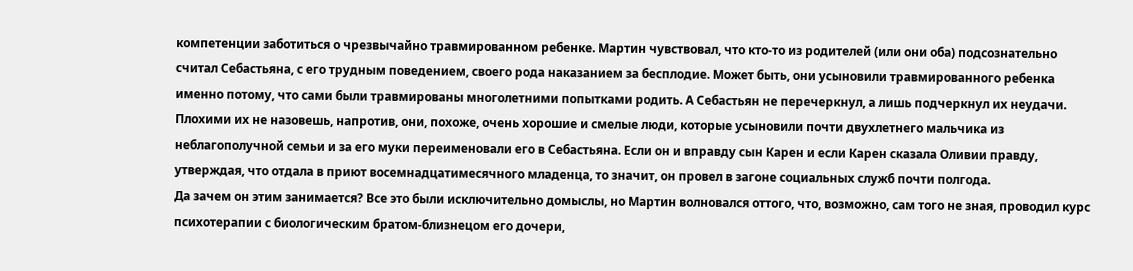компетенции заботиться о чрезвычайно травмированном ребенке. Мартин чувствовал, что кто-то из родителей (или они оба) подсознательно считал Себастьяна, с его трудным поведением, своего рода наказанием за бесплодие. Может быть, они усыновили травмированного ребенка именно потому, что сами были травмированы многолетними попытками родить. А Себастьян не перечеркнул, а лишь подчеркнул их неудачи. Плохими их не назовешь, напротив, они, похоже, очень хорошие и смелые люди, которые усыновили почти двухлетнего мальчика из неблагополучной семьи и за его муки переименовали его в Себастьяна. Если он и вправду сын Карен и если Карен сказала Оливии правду, утверждая, что отдала в приют восемнадцатимесячного младенца, то значит, он провел в загоне социальных служб почти полгода.
Да зачем он этим занимается? Все это были исключительно домыслы, но Мартин волновался оттого, что, возможно, сам того не зная, проводил курс психотерапии с биологическим братом-близнецом его дочери,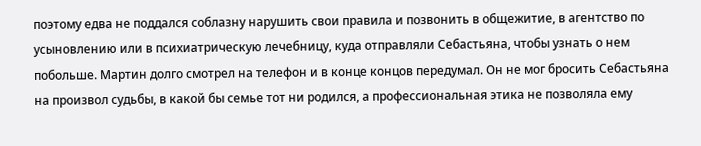поэтому едва не поддался соблазну нарушить свои правила и позвонить в общежитие, в агентство по усыновлению или в психиатрическую лечебницу, куда отправляли Себастьяна, чтобы узнать о нем побольше. Мартин долго смотрел на телефон и в конце концов передумал. Он не мог бросить Себастьяна на произвол судьбы, в какой бы семье тот ни родился, а профессиональная этика не позволяла ему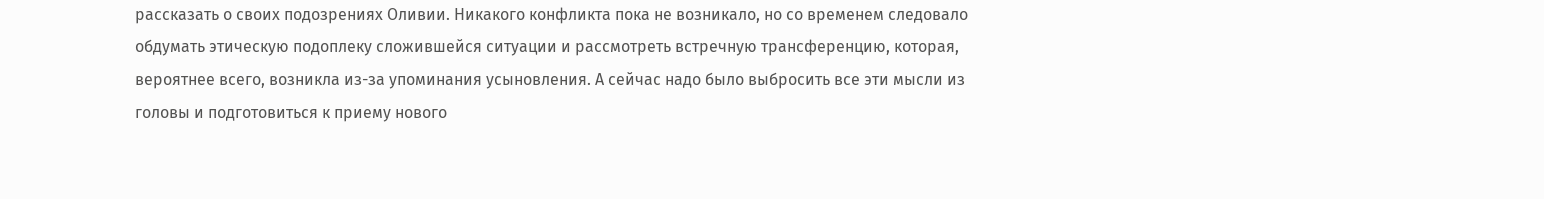рассказать о своих подозрениях Оливии. Никакого конфликта пока не возникало, но со временем следовало обдумать этическую подоплеку сложившейся ситуации и рассмотреть встречную трансференцию, которая, вероятнее всего, возникла из-за упоминания усыновления. А сейчас надо было выбросить все эти мысли из головы и подготовиться к приему нового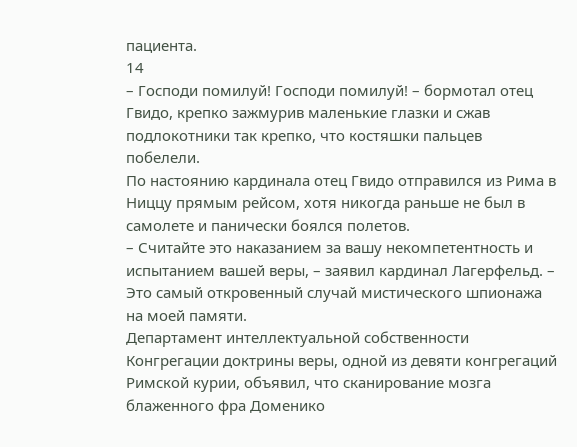пациента.
14
– Господи помилуй! Господи помилуй! – бормотал отец Гвидо, крепко зажмурив маленькие глазки и сжав подлокотники так крепко, что костяшки пальцев побелели.
По настоянию кардинала отец Гвидо отправился из Рима в Ниццу прямым рейсом, хотя никогда раньше не был в самолете и панически боялся полетов.
– Считайте это наказанием за вашу некомпетентность и испытанием вашей веры, – заявил кардинал Лагерфельд. – Это самый откровенный случай мистического шпионажа на моей памяти.
Департамент интеллектуальной собственности Конгрегации доктрины веры, одной из девяти конгрегаций Римской курии, объявил, что сканирование мозга блаженного фра Доменико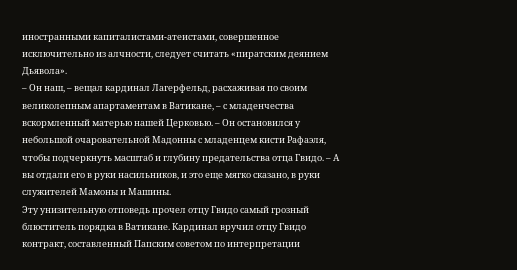иностранными капиталистами-атеистами, совершенное исключительно из алчности, следует считать «пиратским деянием Дьявола».
– Он наш, – вещал кардинал Лагерфельд, расхаживая по своим великолепным апартаментам в Ватикане, – с младенчества вскормленный матерью нашей Церковью. – Он остановился у небольшой очаровательной Мадонны с младенцем кисти Рафаэля, чтобы подчеркнуть масштаб и глубину предательства отца Гвидо. – А вы отдали его в руки насильников, и это еще мягко сказано, в руки служителей Мамоны и Машины.
Эту унизительную отповедь прочел отцу Гвидо самый грозный блюститель порядка в Ватикане. Кардинал вручил отцу Гвидо контракт, составленный Папским советом по интерпретации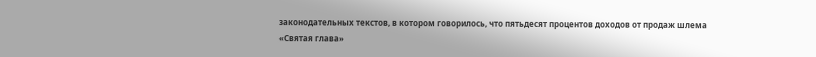законодательных текстов, в котором говорилось, что пятьдесят процентов доходов от продаж шлема «Святая глава»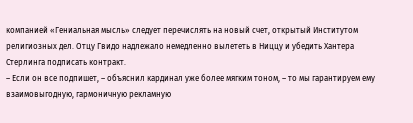компанией «Гениальная мысль» следует перечислять на новый счет, открытый Институтом религиозных дел. Отцу Гвидо надлежало немедленно вылететь в Ниццу и убедить Хантера Стерлинга подписать контракт.
– Если он все подпишет, – объяснил кардинал уже более мягким тоном, – то мы гарантируем ему взаимовыгодную, гармоничную рекламную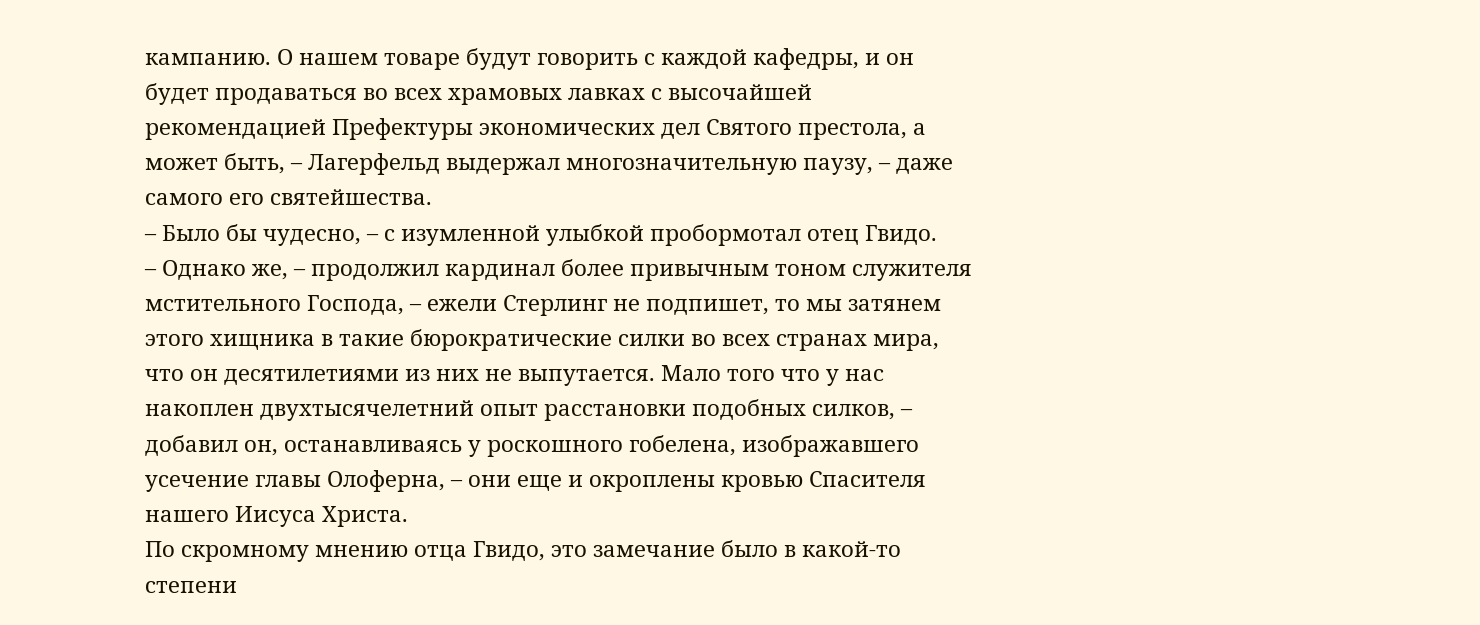кампанию. О нашем товаре будут говорить с каждой кафедры, и он будет продаваться во всех храмовых лавках с высочайшей рекомендацией Префектуры экономических дел Святого престола, а может быть, – Лагерфельд выдержал многозначительную паузу, – даже самого его святейшества.
– Было бы чудесно, – с изумленной улыбкой пробормотал отец Гвидо.
– Однако же, – продолжил кардинал более привычным тоном служителя мстительного Господа, – ежели Стерлинг не подпишет, то мы затянем этого хищника в такие бюрократические силки во всех странах мира, что он десятилетиями из них не выпутается. Мало того что у нас накоплен двухтысячелетний опыт расстановки подобных силков, – добавил он, останавливаясь у роскошного гобелена, изображавшего усечение главы Олоферна, – они еще и окроплены кровью Спасителя нашего Иисуса Христа.
По скромному мнению отца Гвидо, это замечание было в какой-то степени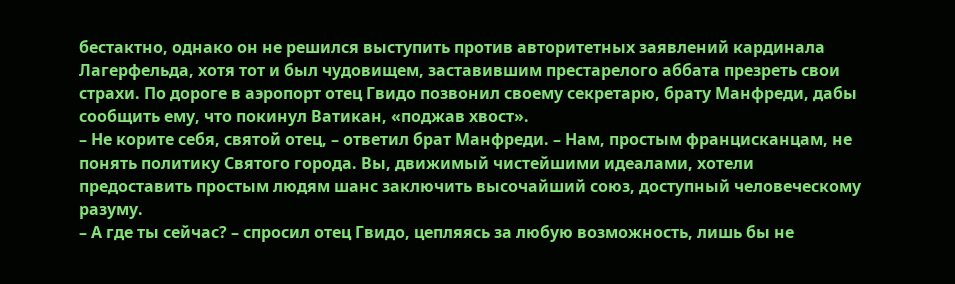бестактно, однако он не решился выступить против авторитетных заявлений кардинала Лагерфельда, хотя тот и был чудовищем, заставившим престарелого аббата презреть свои страхи. По дороге в аэропорт отец Гвидо позвонил своему секретарю, брату Манфреди, дабы сообщить ему, что покинул Ватикан, «поджав хвост».
– Не корите себя, святой отец, – ответил брат Манфреди. – Нам, простым францисканцам, не понять политику Святого города. Вы, движимый чистейшими идеалами, хотели предоставить простым людям шанс заключить высочайший союз, доступный человеческому разуму.
– А где ты сейчас? – спросил отец Гвидо, цепляясь за любую возможность, лишь бы не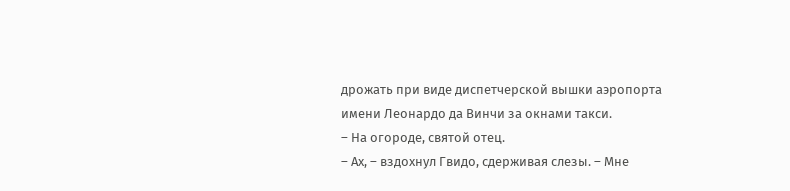дрожать при виде диспетчерской вышки аэропорта имени Леонардо да Винчи за окнами такси.
– На огороде, святой отец.
– Ах, – вздохнул Гвидо, сдерживая слезы. – Мне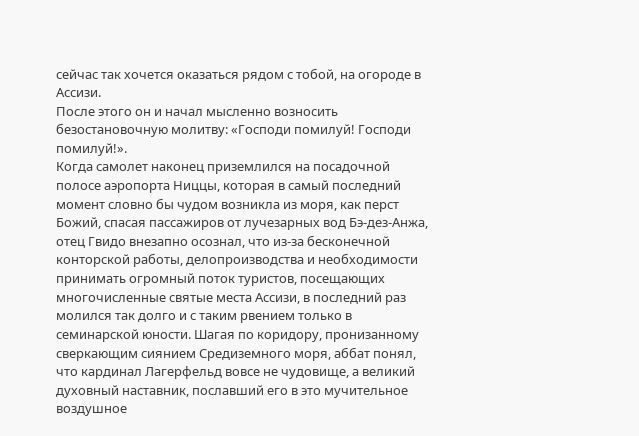сейчас так хочется оказаться рядом с тобой, на огороде в Ассизи.
После этого он и начал мысленно возносить безостановочную молитву: «Господи помилуй! Господи помилуй!».
Когда самолет наконец приземлился на посадочной полосе аэропорта Ниццы, которая в самый последний момент словно бы чудом возникла из моря, как перст Божий, спасая пассажиров от лучезарных вод Бэ-дез-Анжа, отец Гвидо внезапно осознал, что из-за бесконечной конторской работы, делопроизводства и необходимости принимать огромный поток туристов, посещающих многочисленные святые места Ассизи, в последний раз молился так долго и с таким рвением только в семинарской юности. Шагая по коридору, пронизанному сверкающим сиянием Средиземного моря, аббат понял, что кардинал Лагерфельд вовсе не чудовище, а великий духовный наставник, пославший его в это мучительное воздушное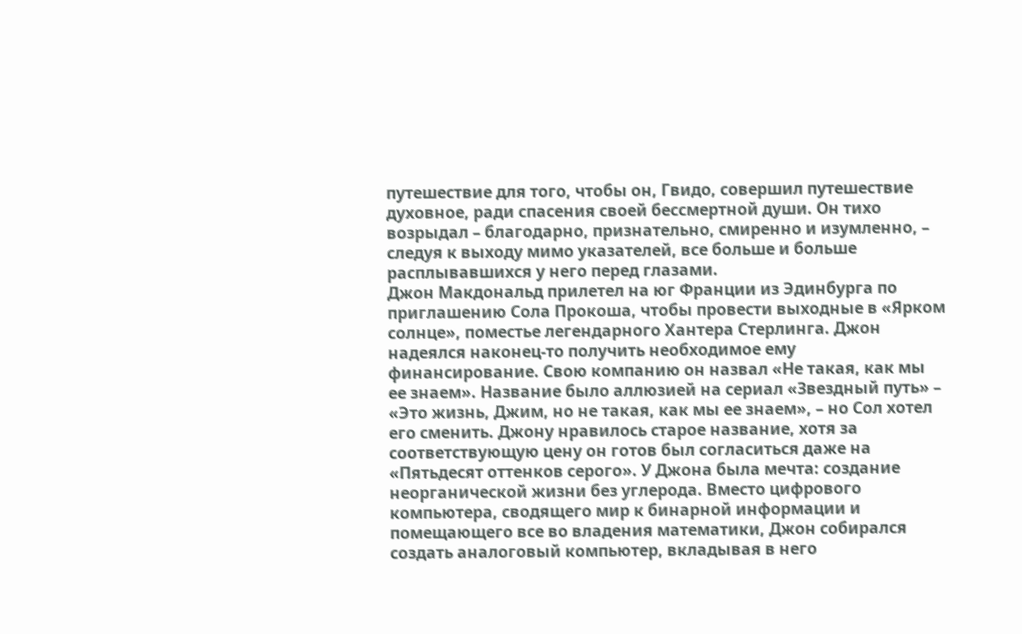путешествие для того, чтобы он, Гвидо, совершил путешествие духовное, ради спасения своей бессмертной души. Он тихо возрыдал – благодарно, признательно, смиренно и изумленно, – следуя к выходу мимо указателей, все больше и больше расплывавшихся у него перед глазами.
Джон Макдональд прилетел на юг Франции из Эдинбурга по приглашению Сола Прокоша, чтобы провести выходные в «Ярком солнце», поместье легендарного Хантера Стерлинга. Джон надеялся наконец-то получить необходимое ему финансирование. Свою компанию он назвал «Не такая, как мы ее знаем». Название было аллюзией на сериал «Звездный путь» – «Это жизнь, Джим, но не такая, как мы ее знаем», – но Сол хотел его сменить. Джону нравилось старое название, хотя за соответствующую цену он готов был согласиться даже на «Пятьдесят оттенков серого». У Джона была мечта: создание неорганической жизни без углерода. Вместо цифрового компьютера, сводящего мир к бинарной информации и помещающего все во владения математики, Джон собирался создать аналоговый компьютер, вкладывая в него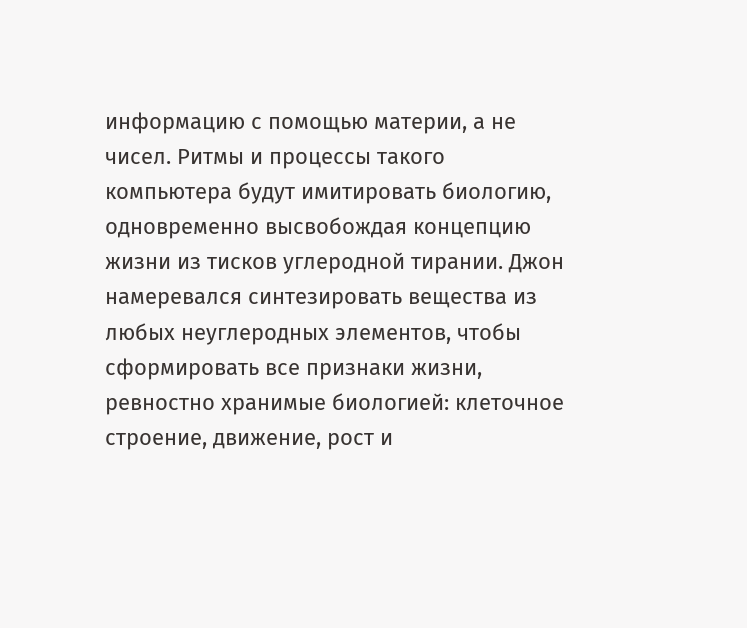информацию с помощью материи, а не чисел. Ритмы и процессы такого компьютера будут имитировать биологию, одновременно высвобождая концепцию жизни из тисков углеродной тирании. Джон намеревался синтезировать вещества из любых неуглеродных элементов, чтобы сформировать все признаки жизни, ревностно хранимые биологией: клеточное строение, движение, рост и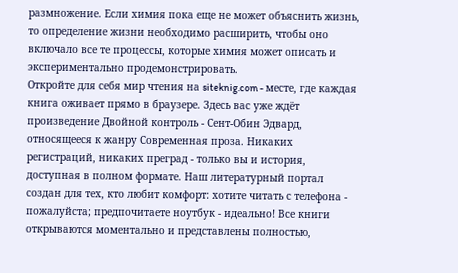размножение. Если химия пока еще не может объяснить жизнь, то определение жизни необходимо расширить, чтобы оно включало все те процессы, которые химия может описать и экспериментально продемонстрировать.
Откройте для себя мир чтения на siteknig.com - месте, где каждая книга оживает прямо в браузере. Здесь вас уже ждёт произведение Двойной контроль - Сент-Обин Эдвард, относящееся к жанру Современная проза. Никаких регистраций, никаких преград - только вы и история, доступная в полном формате. Наш литературный портал создан для тех, кто любит комфорт: хотите читать с телефона - пожалуйста; предпочитаете ноутбук - идеально! Все книги открываются моментально и представлены полностью,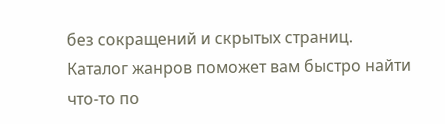без сокращений и скрытых страниц. Каталог жанров поможет вам быстро найти что-то по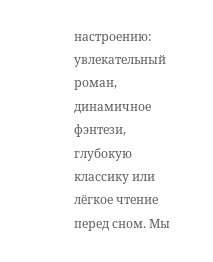настроению: увлекательный роман, динамичное фэнтези, глубокую классику или лёгкое чтение перед сном. Мы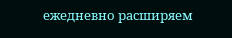ежедневно расширяем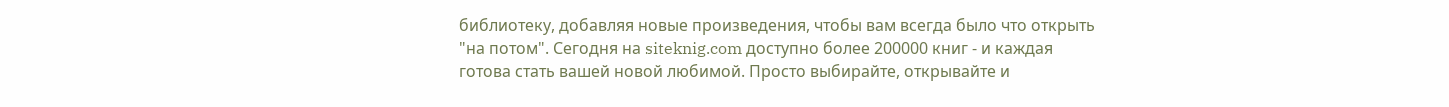библиотеку, добавляя новые произведения, чтобы вам всегда было что открыть "на потом". Сегодня на siteknig.com доступно более 200000 книг - и каждая готова стать вашей новой любимой. Просто выбирайте, открывайте и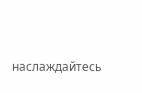наслаждайтесь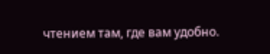чтением там, где вам удобно.